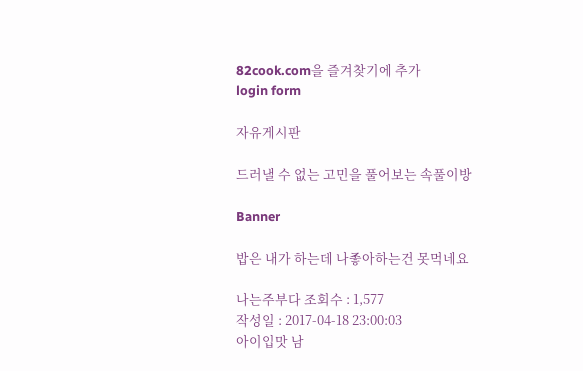82cook.com을 즐겨찾기에 추가
login form

자유게시판

드러낼 수 없는 고민을 풀어보는 속풀이방

Banner

밥은 내가 하는데 나좋아하는건 못먹네요

나는주부다 조회수 : 1,577
작성일 : 2017-04-18 23:00:03
아이입맛 남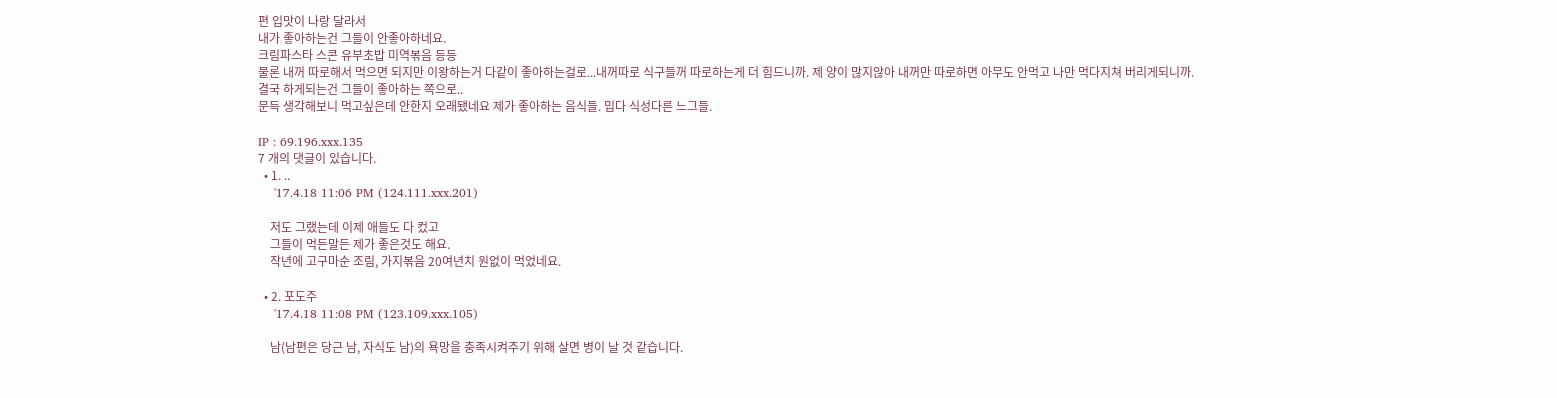편 입맛이 나랑 달라서
내가 좋아하는건 그들이 안좋아하네요.
크림파스타 스콘 유부초밥 미역볶음 등등
물론 내꺼 따로해서 먹으면 되지만 이왕하는거 다같이 좋아하는걸로...내꺼따로 식구들꺼 따로하는게 더 힘드니까. 제 양이 많지않아 내꺼만 따로하면 아무도 안먹고 나만 먹다지쳐 버리게되니까.
결국 하게되는건 그들이 좋아하는 쪽으로..
문득 생각해보니 먹고싶은데 안한지 오래됐네요 제가 좋아하는 음식들. 밉다 식성다른 느그들.

IP : 69.196.xxx.135
7 개의 댓글이 있습니다.
  • 1. ..
    '17.4.18 11:06 PM (124.111.xxx.201)

    저도 그랬는데 이제 애들도 다 컸고
    그들이 먹든말든 제가 좋은것도 해요.
    작년에 고구마순 조림, 가지볶음 20여년치 원없이 먹었네요.

  • 2. 포도주
    '17.4.18 11:08 PM (123.109.xxx.105)

    남(남편은 당근 남, 자식도 남)의 욕망을 충족시켜주기 위해 살면 병이 날 것 같습니다.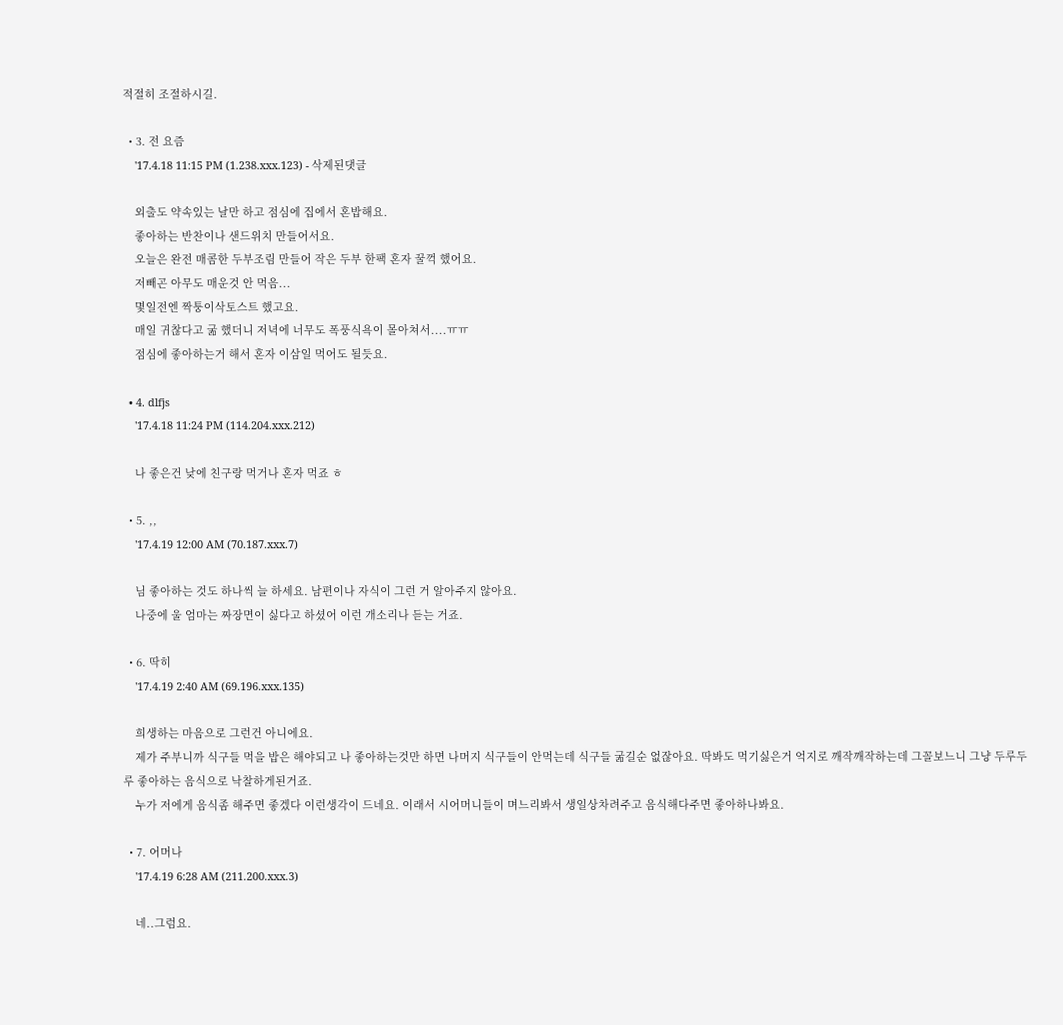적절히 조절하시길.

  • 3. 전 요즘
    '17.4.18 11:15 PM (1.238.xxx.123) - 삭제된댓글

    외출도 약속있는 날만 하고 점심에 집에서 혼밥해요.
    좋아하는 반찬이나 샌드위치 만들어서요.
    오늘은 완전 매콤한 두부조림 만들어 작은 두부 한팩 혼자 꿀꺽 했어요.
    저빼곤 아무도 매운것 안 먹음...
    몇일전엔 짝퉁이삭토스트 했고요.
    매일 귀찮다고 굶 했더니 저녁에 너무도 폭풍식욕이 몰아쳐서....ㅠㅠ
    점심에 좋아하는거 해서 혼자 이삼일 먹어도 될듯요.

  • 4. dlfjs
    '17.4.18 11:24 PM (114.204.xxx.212)

    나 좋은건 낮에 친구랑 먹거나 혼자 먹죠 ㅎ

  • 5. ,,
    '17.4.19 12:00 AM (70.187.xxx.7)

    님 좋아하는 것도 하나씩 늘 하세요. 남편이나 자식이 그런 거 알아주지 않아요.
    나중에 울 엄마는 짜장면이 싫다고 하셨어 이런 개소리나 듣는 거죠.

  • 6. 딱히
    '17.4.19 2:40 AM (69.196.xxx.135)

    희생하는 마음으로 그런건 아니에요.
    제가 주부니까 식구들 먹을 밥은 해야되고 나 좋아하는것만 하면 나머지 식구들이 안먹는데 식구들 굶길순 없잖아요. 딱봐도 먹기싫은거 억지로 깨작깨작하는데 그꼴보느니 그냥 두루두루 좋아하는 음식으로 낙찰하게된거죠.
    누가 저에게 음식좀 해주면 좋겠다 이런생각이 드네요. 이래서 시어머니들이 며느리봐서 생일상차려주고 음식해다주면 좋아하나봐요.

  • 7. 어머나
    '17.4.19 6:28 AM (211.200.xxx.3)

    네..그럼요.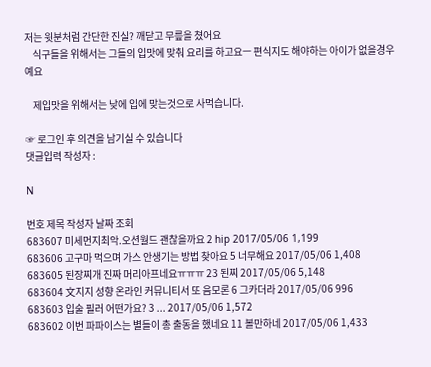저는 윗분처럼 간단한 진실? 깨닫고 무릎을 쳤어요
    식구들을 위해서는 그들의 입맛에 맞춰 요리를 하고요ㅡ 편식지도 해야하는 아이가 없을경우 예요

    제입맛을 위해서는 낮에 입에 맞는것으로 사먹습니다.

☞ 로그인 후 의견을 남기실 수 있습니다
댓글입력 작성자 :

N

번호 제목 작성자 날짜 조회
683607 미세먼지최악.오션월드 괜찮을까요 2 hip 2017/05/06 1,199
683606 고구마 먹으며 가스 안생기는 방법 찾아요 5 너무해요 2017/05/06 1,408
683605 된장찌개 진짜 머리아프네요ㅠㅠㅠ 23 된찌 2017/05/06 5,148
683604 文지지 성향 온라인 커뮤니티서 또 음모론 6 그카더라 2017/05/06 996
683603 입술 필러 어떤가요? 3 ... 2017/05/06 1,572
683602 이번 파파이스는 별들이 총 출동을 했네요 11 볼만하네 2017/05/06 1,433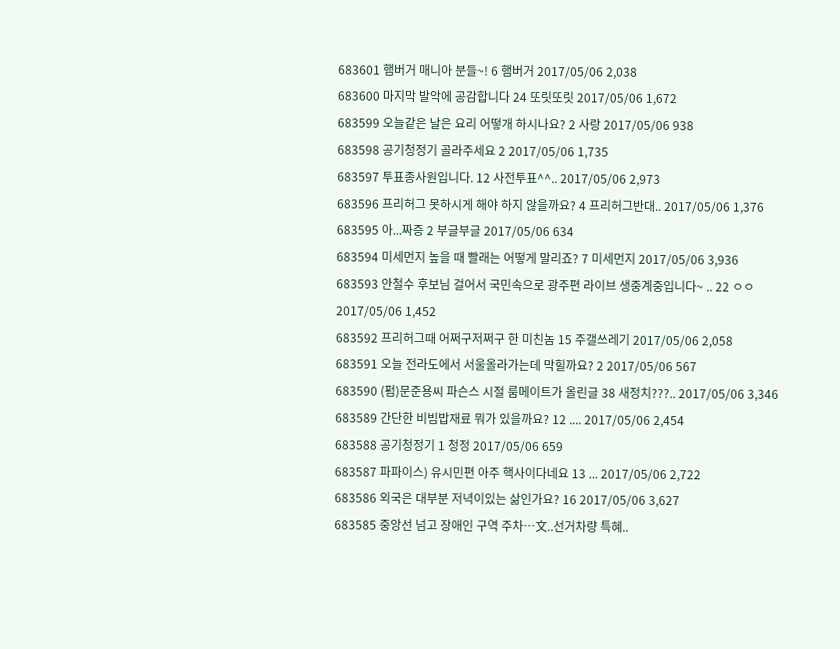683601 햄버거 매니아 분들~! 6 햄버거 2017/05/06 2,038
683600 마지막 발악에 공감합니다 24 또릿또릿 2017/05/06 1,672
683599 오늘같은 날은 요리 어떻개 하시나요? 2 사랑 2017/05/06 938
683598 공기청정기 골라주세요 2 2017/05/06 1,735
683597 투표종사원입니다. 12 사전투표^^.. 2017/05/06 2,973
683596 프리허그 못하시게 해야 하지 않을까요? 4 프리허그반대.. 2017/05/06 1,376
683595 아...짜증 2 부글부글 2017/05/06 634
683594 미세먼지 높을 때 빨래는 어떻게 말리죠? 7 미세먼지 2017/05/06 3,936
683593 안철수 후보님 걸어서 국민속으로 광주편 라이브 생중계중입니다~ .. 22 ㅇㅇ 2017/05/06 1,452
683592 프리허그때 어쩌구저쩌구 한 미친놈 15 주갤쓰레기 2017/05/06 2,058
683591 오늘 전라도에서 서울올라가는데 막힐까요? 2 2017/05/06 567
683590 (펌)문준용씨 파슨스 시절 룸메이트가 올린글 38 새정치???.. 2017/05/06 3,346
683589 간단한 비빔밥재료 뭐가 있을까요? 12 .... 2017/05/06 2,454
683588 공기청정기 1 청정 2017/05/06 659
683587 파파이스) 유시민편 아주 핵사이다네요 13 ... 2017/05/06 2,722
683586 외국은 대부분 저녁이있는 삶인가요? 16 2017/05/06 3,627
683585 중앙선 넘고 장애인 구역 주차…文..선거차량 특혜..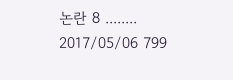논란 8 ........ 2017/05/06 799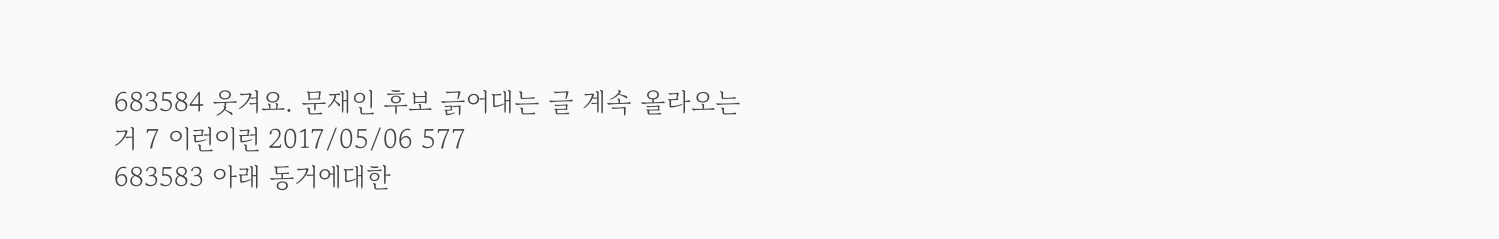683584 웃겨요. 문재인 후보 긁어대는 글 계속 올라오는 거 7 이런이런 2017/05/06 577
683583 아래 동거에대한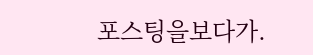포스팅을보다가.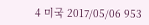4 미국 2017/05/06 953